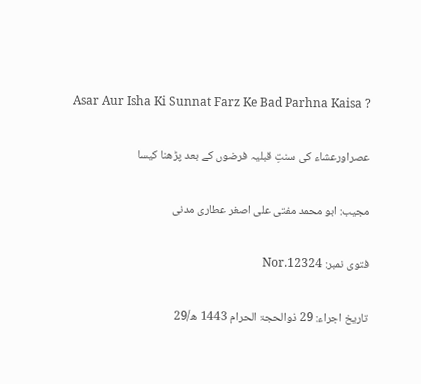Asar Aur Isha Ki Sunnat Farz Ke Bad Parhna Kaisa ?

عصراورعشاء کی سنتِ قبلیہ فرضوں کے بعد پڑھنا کیسا

مجیب: ابو محمد مفتی علی اصغر عطاری مدنی

فتوی نمبر: Nor.12324

تاریخ اجراء: 29 ذوالحجۃ الحرام 1443 ھ/29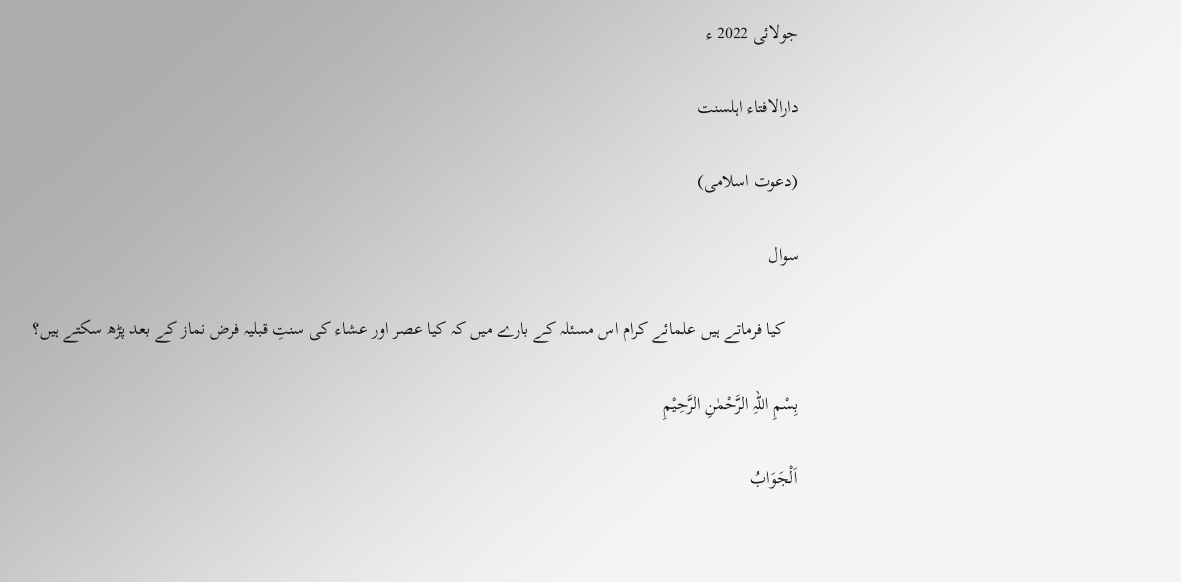جولائی 2022 ء

دارالافتاء اہلسنت

(دعوت اسلامی)

سوال

   کیا فرماتے ہیں علمائے کرام اس مسئلہ کے بارے میں کہ کیا عصر اور عشاء کی سنتِ قبلیہ فرض نماز کے بعد پڑھ سکتے ہیں؟

بِسْمِ اللہِ الرَّحْمٰنِ الرَّحِیْمِ

اَلْجَوَابُ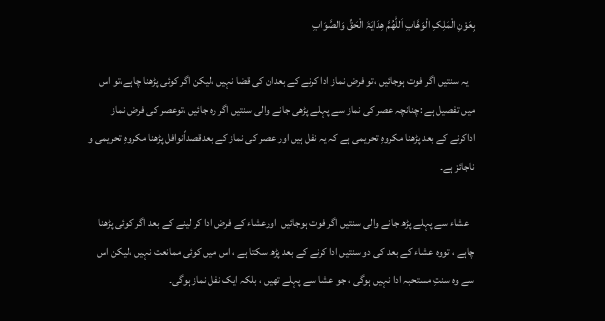بِعَوْنِ الْمَلِکِ الْوَھَّابِ اَللّٰھُمَّ ھِدَایَۃَ الْحَقِّ وَالصَّوَابِ

   یہ سنتیں اگر فوت ہوجائیں ،تو فرض نماز ادا کرنے کے بعدان کی قضا نہیں ،لیکن اگر کوئی پڑھنا چاہے،تو اس میں تفصیل ہے :چنانچہ عصر کی نماز سے پہلے پڑھی جانے والی سنتیں اگر رہ جائیں ،توعصر کی فرض نماز اداکرنے کے بعد پڑھنا مکروہِ تحریمی ہے کہ یہ نفل ہیں اور عصر کی نماز کے بعدقصداًنوافل پڑھنا مکروہِ تحریمی و ناجائز ہے۔

   عشاء سے پہلے پڑھ جانے والی سنتیں اگر فوت ہوجائیں  اورعشاء کے فرض ادا کر لینے کے بعد اگر کوئی پڑھنا چاہے ، تووہ عشاء کے بعد کی دو سنتیں ادا کرنے کے بعد پڑھ سکتا ہے ، اس میں کوئی ممانعت نہیں ،لیکن اس سے وہ سنتِ مستحبہ ادا نہیں ہوگی ، جو عشا سے پہلے تھیں ، بلکہ ایک نفل نماز ہوگی۔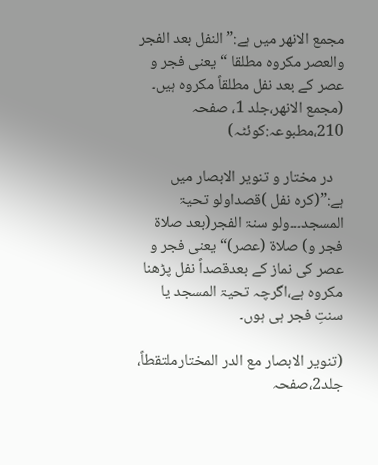مجمع الانھر میں ہے:” النفل بعد الفجر والعصر مكروه مطلقا “یعنی فجر و عصر کے بعد نفل مطلقاً مکروہ ہیں۔ (مجمع الانھر،جلد 1، صفحہ 210،مطبوعہ:کوئٹہ)

   در مختار و تنویر الابصار میں ہے:”(کرہ نفل )قصداولو تحیۃ المسجد۔۔۔ولو سنۃ الفجر(بعد صلاۃ فجر و) صلاۃ (عصر)“یعنی فجر و عصر کی نماز کے بعدقصداً نفل پڑھنا مکروہ ہے،اگرچہ تحیۃ المسجد یا سنتِ فجر ہی ہوں۔

(تنویر الابصار مع الدر المختارملتقطاً، جلد2،صفحہ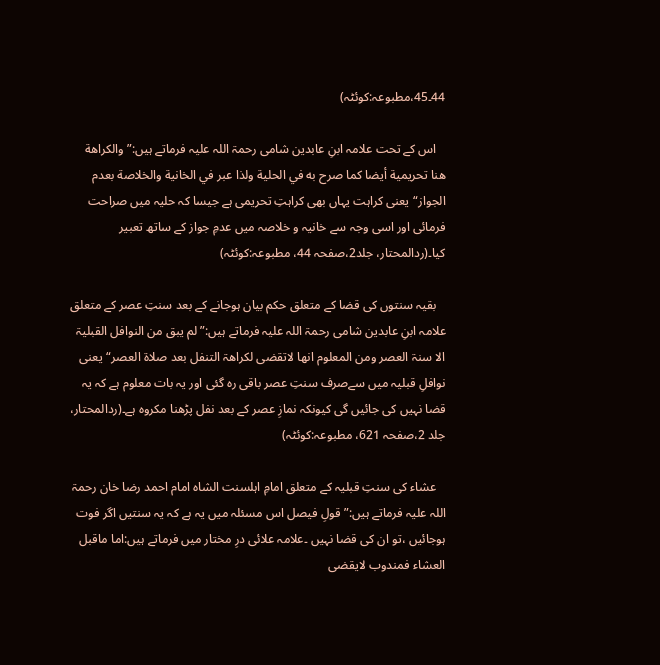44۔45،مطبوعہ:کوئٹہ)

   اس کے تحت علامہ ابنِ عابدین شامی رحمۃ اللہ علیہ فرماتے ہیں:” والكراهة هنا تحريمية أيضا كما صرح به في الحلية ولذا عبر في الخانية والخلاصة بعدم الجواز“یعنی کراہت یہاں بھی کراہتِ تحریمی ہے جیسا کہ حلیہ میں صراحت فرمائی اور اسی وجہ سے خانیہ و خلاصہ میں عدمِ جواز کے ساتھ تعبیر کیا۔(ردالمحتار، جلد2،صفحہ 44، مطبوعہ:کوئٹہ)

   بقیہ سنتوں کی قضا کے متعلق حکم بیان ہوجانے کے بعد سنتِ عصر کے متعلق علامہ ابنِ عابدین شامی رحمۃ اللہ علیہ فرماتے ہیں:”لم یبق من النوافل القبلیۃ الا سنۃ العصر ومن المعلوم انھا لاتقضی لکراھۃ التنفل بعد صلاۃ العصر“یعنی نوافلِ قبلیہ میں سےصرف سنتِ عصر باقی رہ گئی اور یہ بات معلوم ہے کہ یہ قضا نہیں کی جائیں گی کیونکہ نمازِ عصر کے بعد نفل پڑھنا مکروہ ہے۔(ردالمحتار، جلد 2،صفحہ 621، مطبوعہ:کوئٹہ)

   عشاء کی سنتِ قبلیہ کے متعلق امامِ اہلسنت الشاہ امام احمد رضا خان رحمۃ اللہ علیہ فرماتے ہیں:”قولِ فیصل اس مسئلہ میں یہ ہے کہ یہ سنتیں اگر فوت ہوجائیں ،تو ان کی قضا نہیں ۔علامہ علائی درِ مختار میں فرماتے ہیں:اما ماقبل العشاء فمندوب لایقضی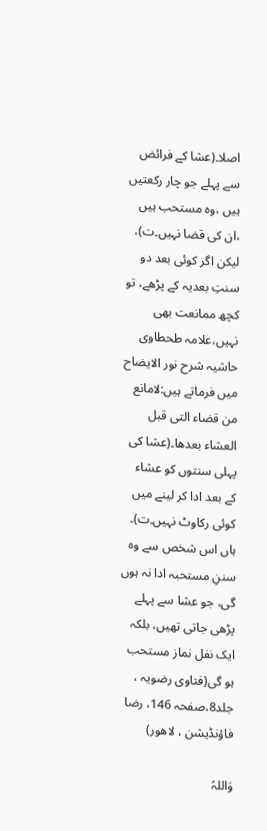اصلا۔(عشا کے فرائض سے پہلے جو چار رکعتیں ہیں ،وہ مستحب ہیں ،ان کی قضا نہیں۔ت)، لیکن اگر کوئی بعد دو سنتِ بعدیہ کے پڑھے، تو کچھ ممانعت بھی نہیں،علامہ طحطاوی حاشیہ شرح نور الایضاح میں فرماتے ہیں:لامانع من قضاء التی قبل العشاء بعدھا۔(عشا کی پہلی سنتوں کو عشاء کے بعد ادا کر لینے میں کوئی رکاوٹ نہیں۔ت)۔ ہاں اس شخص سے وہ سننِ مستحبہ ادا نہ ہوں گی، جو عشا سے پہلے پڑھی جاتی تھیں، بلکہ ایک نفل نماز مستحب ہو گی(فتاوی رضویہ ، جلد8،صفحہ 146، رضا فاؤنڈیشن ، لاھور)

وَاللہُ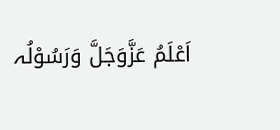اَعْلَمُ عَزَّوَجَلَّ وَرَسُوْلُہ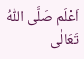اَعْلَم صَلَّی اللّٰہُ تَعَالٰی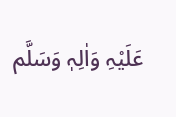عَلَیْہِ وَاٰلِہٖ وَسَلَّم